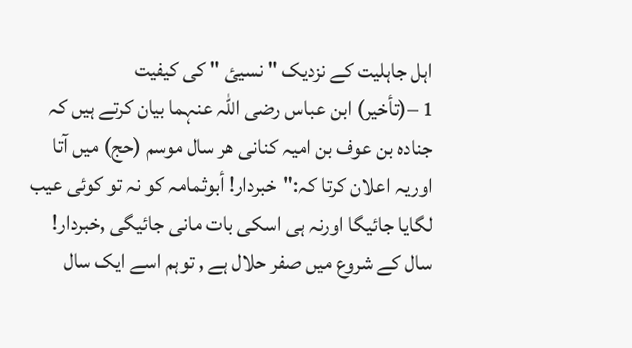اہل جاہلیت کے نزدیک " نسیئ " کی کیفیت
1 –(تأخیر) ابن عباس رضی اللہ عنہما بیان کرتے ہیں کہ جنادہ بن عوف بن امیہ کنانی ھر سال موسم (حج) میں آتا اوریہ اعلان کرتا كہ:"خبردار! أبوثمامہ کو نہ تو کوئی عیب لگایا جائیگا اورنہ ہی اسکی بات مانی جائیگی ,خبردار! سال کے شروع میں صفر حلال ہے , توہم اسے ایک سال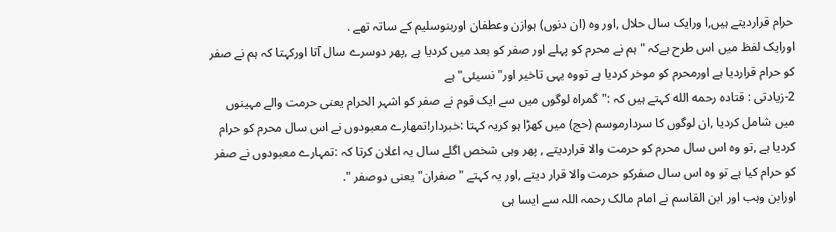حرام قراردیتے ہیں,ا ورایک سال حلال ,اور وہ (ان دنوں) ہوازن وعطفان اوربنوسلیم کے ساتہ تھے .
اورایک لفظ میں اس طرح ہےکہ " ہم نے محرم کو پہلے اور صفر کو بعد میں کردیا ہے ,پھر دوسرے سال آتا اورکہتا کہ ہم نے صفر کو حرام قراردیا ہے اورمحرم کو موخر کردیا ہے تووہ یہی تاخیر اور"نسیئی" ہے
2-زیادتی : قتاده رحمه الله كہتے ہیں کہ :"گمراہ لوگوں میں سے ایک قوم نے صفر کو اشہر الحرام یعنی حرمت والے مہینوں میں شامل کردیا ,ان لوگوں کا سردارموسم (حج) میں کھڑا ہو کریہ کہتا :خبردار!تمهارے معبودوں نے اس سال محرم کو حرام کردیا ہے ,تو وہ اس سال محرم کو حرمت والا قراردیتے , پھر وہی شخص اگلے سال یہ اعلان کرتا کہ :تمہارے معبودوں نے صفر کو حرام کیا ہے تو وہ اس سال صفرکو حرمت والا قرار دیتے ,اور یہ کہتے "صفران" یعنی دوصفر ".
اورابن وہب اور ابن القاسم نے امام مالک رحمہ اللہ سے ایسا ہی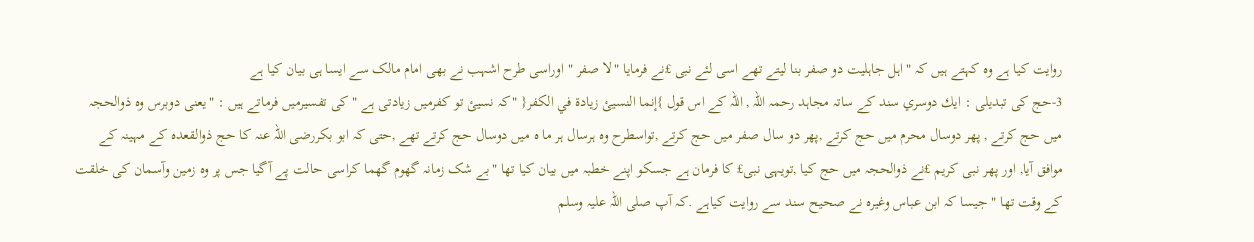روایت کیا ہے وہ کہتے ہیں کہ "اہل جاہلیت دو صفر بنا لیتے تھے اسی لئے نبی £نے فرمایا "لا صفر " اوراسی طرح اشہب نے بھی امام مالک سے ایسا ہی بیان کیا ہے
3-حج کی تبدیلی : ايك دوسري سند كے ساتہ مجاہد رحمہ اللہ , اللہ کے اس قول }إنما النسيئ زيادة في الكفر{ "کہ نسیئ تو کفرمیں زیادتی ہے " کی تفسیرمیں فرماتے ہیں : "یعنی دوبرس وہ ذوالحجہ میں حج کرتے , پھر دوسال محرم میں حج کرتے ,پھر دو سال صفر میں حج کرتے ,تواسطرح وہ ہرسال ہر ما ہ میں دوسال حج کرتے تھے ,حتى کہ ابو بکررضی اللہ عنہ کا حج ذوالقعدہ کے مہینہ کے موافق آیا, اور پھر نبی کریم £نے ذوالحجہ میں حج کیا ,تویہی نبی£ کا فرمان ہے جسکو اپنے خطبہ میں بیان کیا تھا "بے شک زمانہ گھوم گھما کراسی حالت پے آگیا جس پر وہ زمین وآسمان کی خلقت کے وقت تھا " جیسا کہ ابن عباس وغیرہ نے صحیح سند سے روایت کیاہے .کہ آپ صلی اللہ علیہ وسلم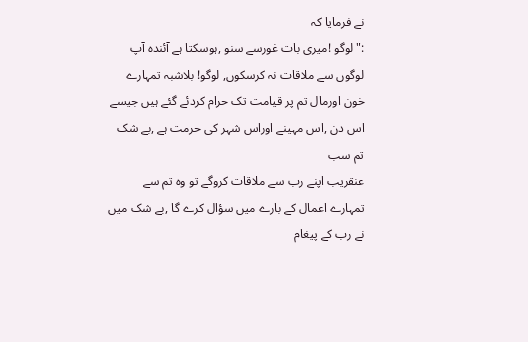نے فرمایا کہ
:" لوگو !میری بات غورسے سنو ,ہوسکتا ہے آئندہ آپ لوگوں سے ملاقات نہ کرسکوں, لوگو! بلاشبہ تمہارے خون اورمال تم پر قیامت تک حرام کردئے گئے ہیں جیسے اس دن ,اس مہینے اوراس شہر کی حرمت ہے ,بے شک تم سب
عنقریب اپنے رب سے ملاقات کروگے تو وہ تم سے تمہارے اعمال کے بارے میں سؤال کرے گا ,بے شک میں نے رب کے پیغام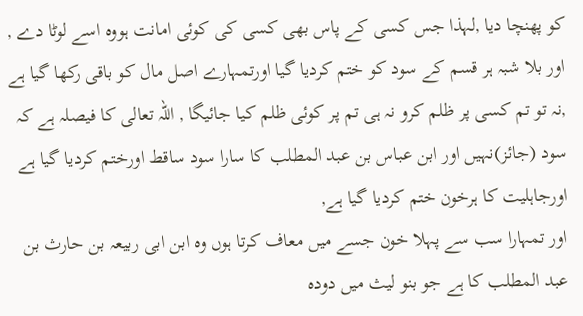کو پھنچا دیا ,لہذا جس کسی کے پاس بھی کسی کی کوئی امانت ہووہ اسے لوٹا دے , اور بلا شبہ ہر قسم کے سود کو ختم کردیا گیا اورتمہارے اصل مال کو باقی رکھا گیا ہے ,نہ تو تم کسی پر ظلم کرو نہ ہی تم پر کوئی ظلم کیا جائیگا , اللہ تعالى کا فیصلہ ہے کہ سود (جائز)نہیں اور ابن عباس بن عبد المطلب کا سارا سود ساقط اورختم کردیا گیا ہے اورجاہلیت کا ہرخون ختم کردیا گیا ہے,
اور تمہارا سب سے پہلا خون جسے میں معاف کرتا ہوں وہ ابن ابی ربیعہ بن حارث بن عبد المطلب کا ہے جو بنو لیث میں دودہ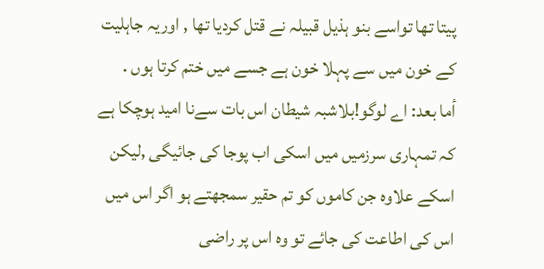پیتا تھا تواسے بنو ہذیل قبیلہ نے قتل کردیا تھا , اوریہ جاہلیت کے خون میں سے پہلا خون ہے جسے میں ختم کرتا ہوں .
أما بعد: اے لوگو!بلاشبہ شیطان اس بات سےنا امید ہوچکا ہے کہ تمہاری سرزمیں میں اسکی اب پوجا کی جائیگی ,لیکن اسکے علاوہ جن کاموں کو تم حقیر سمجھتے ہو اگر اس میں اس کی اطاعت کی جائے تو وہ اس پر راضی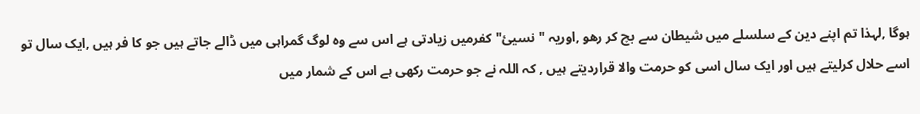ہوگا ,لہذا تم اپنے دین کے سلسلے میں شیطان سے بچ کر رھو ,اوریہ "نسیئ"کفرمیں زیادتی ہے اس سے وہ لوگ گمراہی میں ڈالے جاتے ہیں جو کا فر ہیں ,ایک سال تو اسے حلال کرلیتے ہیں اور ایک سال اسی کو حرمت والا قراردیتے ہیں , کہ اللہ نے جو حرمت رکھی ہے اس کے شمار میں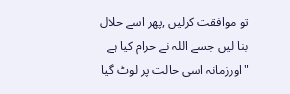تو موافقت کرلیں ,پھر اسے حلال بنا لیں جسے اللہ نے حرام کیا ہے "اورزمانہ اسی حالت پر لوٹ گیا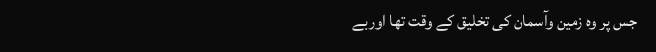جس پر وہ زمین وآسمان کی تخلیق کے وقت تھا اوربے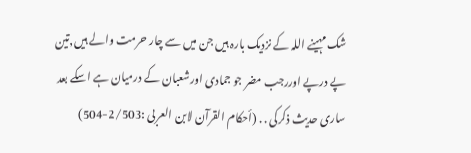شک مہینے اللہ کے نزدیک بارہ ہیں جن میں سے چار حرمت والے ہیں,تین پے درپے اوررجب مضر جو جمادی اورشعبان کے درمیان ہے اسکے بعد ساری حدیث ذکرکی . . (أحکام القرآن لابن العربی :2/503-504)